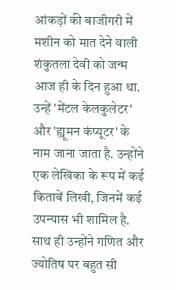आंकड़ों की बाजीगरी में मशीन को मात देने वाली शंकुतला देवी को जन्म आज ही के दिन हुआ था. उन्हें 'मेंटल केलकुलेटर' और 'ह्यूमन कंप्यूटर' के नाम जाना जाता है. उन्होंने एक लेखिका के रूप में कई किताबें लिखी, जिनमें कई उपन्यास भी शामिल है. साथ ही उन्होंने गणित और ज्योतिष पर बहुत सी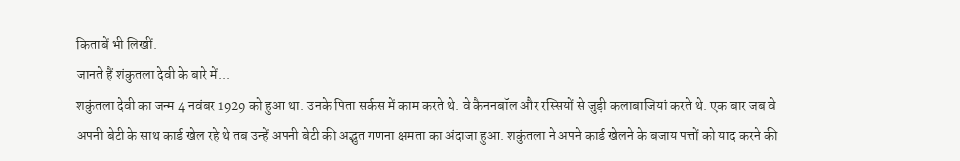किताबें भी लिखीं.
जानते हैं शंकुतला देवी के बारे में...
शकुंतला देवी का जन्म 4 नवंबर 1929 को हुआ था. उनके पिता सर्कस में काम करते थे. वे कैननबॉल और रस्सियों से जुड़ी कलाबाजियां करते थे. एक बार जब वे अपनी बेटी के साथ कार्ड खेल रहे थे तब उन्हें अपनी बेटी की अद्भुत गणना क्षमता का अंदाजा हुआ. शकुंतला ने अपने कार्ड खेलने के बजाय पत्तों को याद करने की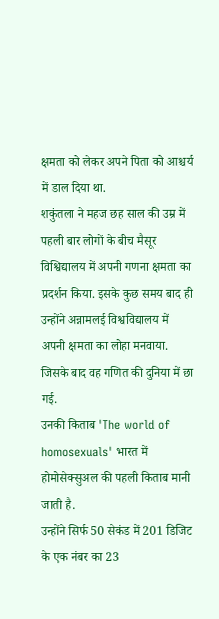क्षमता को लेकर अपने पिता को आश्चर्य में डाल दिया था.
शकुंतला ने महज छह साल की उम्र में पहली बार लोगों के बीच मैसूर विश्विद्यालय में अपनी गणना क्षमता का प्रदर्शन किया. इसके कुछ समय बाद ही उन्होंने अन्नामलई विश्वविद्यालय में अपनी क्षमता का लोहा मनवाया. जिसके बाद वह गणित की दुनिया में छा गई.
उनकी किताब 'The world of homosexuals' भारत में होमोसेक्सुअल की पहली किताब मानी जाती है.
उन्होंने सिर्फ 50 सेकंड में 201 डिजिट के एक नंबर का 23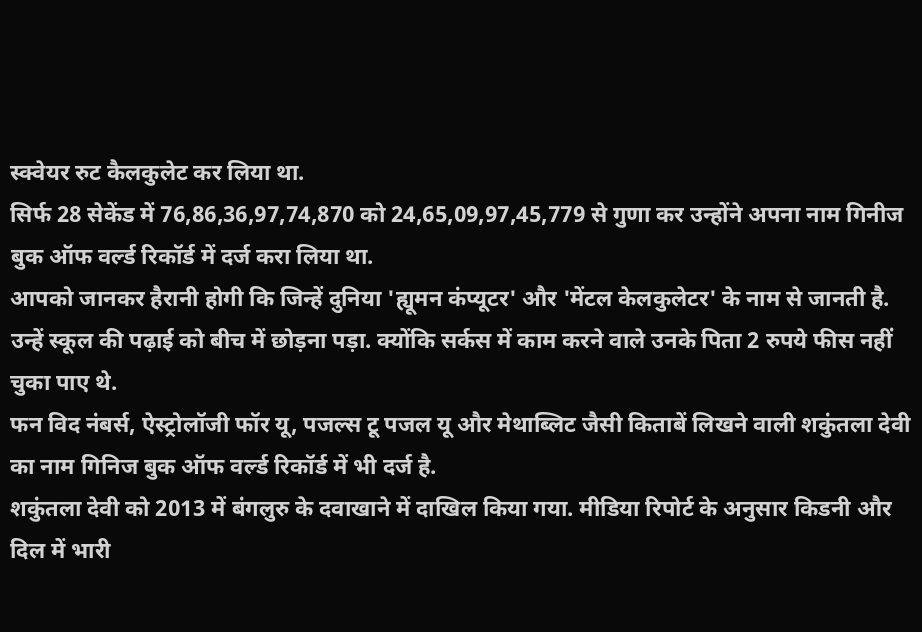स्क्वेयर रुट कैलकुलेट कर लिया था.
सिर्फ 28 सेकेंड में 76,86,36,97,74,870 को 24,65,09,97,45,779 से गुणा कर उन्होंने अपना नाम गिनीज बुक ऑफ वर्ल्ड रिकॉर्ड में दर्ज करा लिया था.
आपको जानकर हैरानी होगी कि जिन्हें दुनिया 'ह्यूमन कंप्यूटर' और 'मेंटल केलकुलेटर' के नाम से जानती है. उन्हें स्कूल की पढ़ाई को बीच में छोड़ना पड़ा. क्योंकि सर्कस में काम करने वाले उनके पिता 2 रुपये फीस नहीं चुका पाए थे.
फन विद नंबर्स, ऐस्ट्रोलॉजी फॉर यू, पजल्स टू पजल यू और मेथाब्लिट जैसी किताबें लिखने वाली शकुंतला देवी का नाम गिनिज बुक ऑफ वर्ल्ड रिकॉर्ड में भी दर्ज है.
शकुंतला देवी को 2013 में बंगलुरु के दवाखाने में दाखिल किया गया. मीडिया रिपोर्ट के अनुसार किडनी और दिल में भारी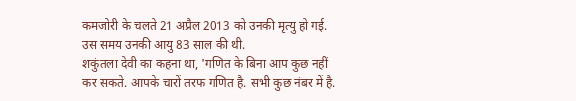कमजोरी के चलते 21 अप्रैल 2013 को उनकी मृत्यु हो गई. उस समय उनकी आयु 83 साल की थी.
शकुंतला देवी का कहना था, 'गणित के बिना आप कुछ नहीं कर सकते. आपके चारों तरफ गणित है. सभी कुछ नंबर में है.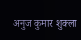अनुज कुमार शुक्ला